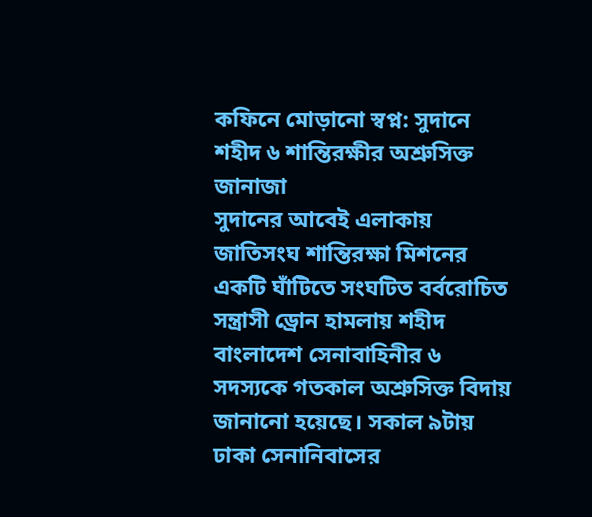কফিনে মোড়ানো স্বপ্ন: সুদানে শহীদ ৬ শান্তিরক্ষীর অশ্রুসিক্ত জানাজা
সুদানের আবেই এলাকায় জাতিসংঘ শান্তিরক্ষা মিশনের একটি ঘাঁটিতে সংঘটিত বর্বরোচিত সন্ত্রাসী ড্রোন হামলায় শহীদ বাংলাদেশ সেনাবাহিনীর ৬ সদস্যকে গতকাল অশ্রুসিক্ত বিদায় জানানো হয়েছে। সকাল ৯টায় ঢাকা সেনানিবাসের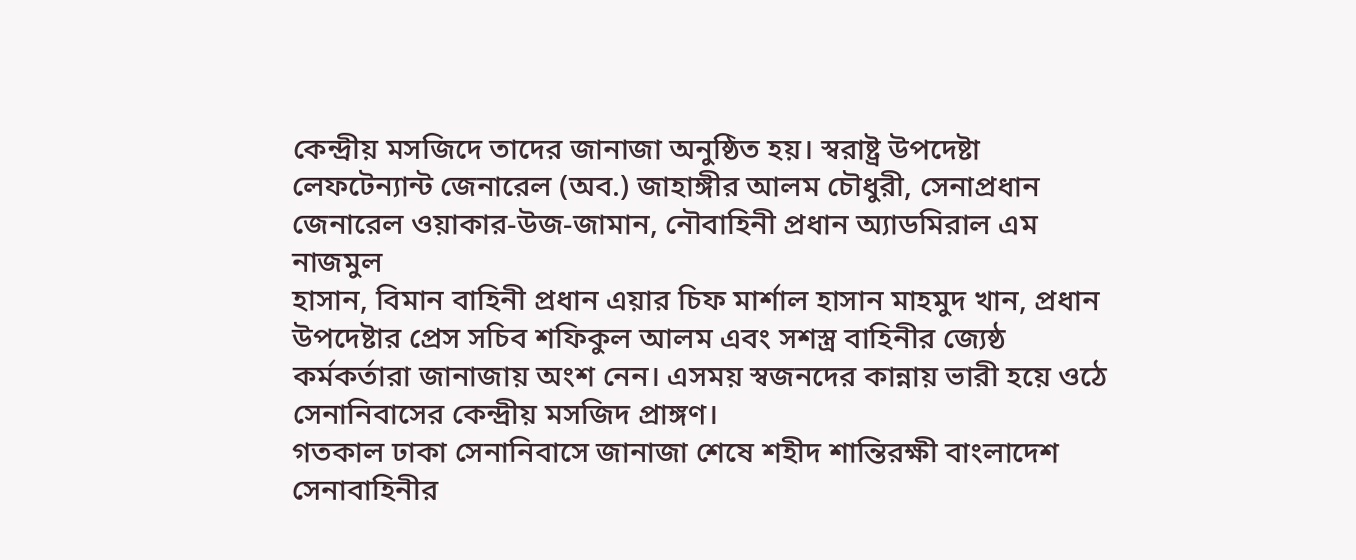কেন্দ্রীয় মসজিদে তাদের জানাজা অনুষ্ঠিত হয়। স্বরাষ্ট্র উপদেষ্টা লেফটেন্যান্ট জেনারেল (অব.) জাহাঙ্গীর আলম চৌধুরী, সেনাপ্রধান জেনারেল ওয়াকার-উজ-জামান, নৌবাহিনী প্রধান অ্যাডমিরাল এম নাজমুল
হাসান, বিমান বাহিনী প্রধান এয়ার চিফ মার্শাল হাসান মাহমুদ খান, প্রধান উপদেষ্টার প্রেস সচিব শফিকুল আলম এবং সশস্ত্র বাহিনীর জ্যেষ্ঠ কর্মকর্তারা জানাজায় অংশ নেন। এসময় স্বজনদের কান্নায় ভারী হয়ে ওঠে সেনানিবাসের কেন্দ্রীয় মসজিদ প্রাঙ্গণ।
গতকাল ঢাকা সেনানিবাসে জানাজা শেষে শহীদ শান্তিরক্ষী বাংলাদেশ সেনাবাহিনীর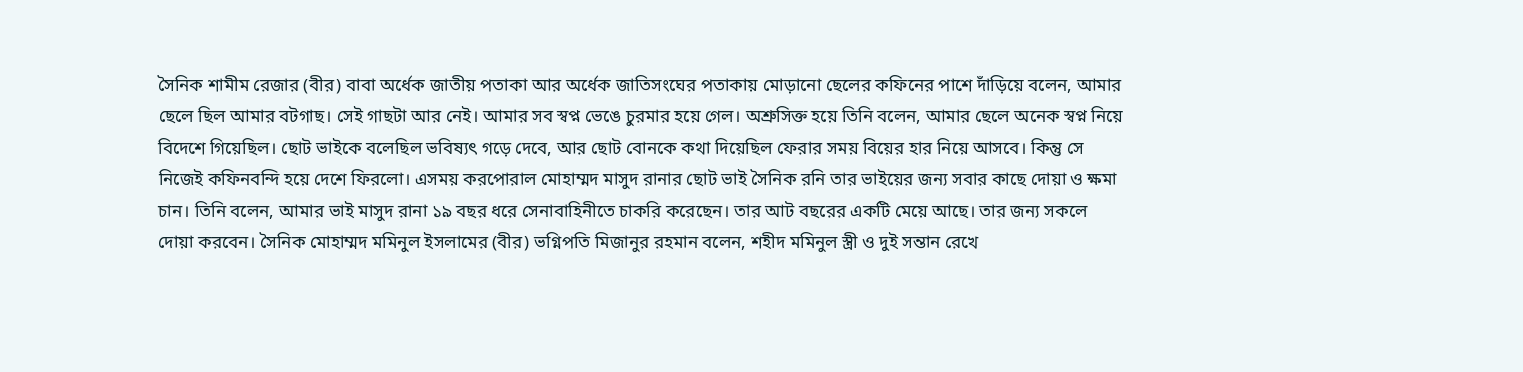সৈনিক শামীম রেজার (বীর) বাবা অর্ধেক জাতীয় পতাকা আর অর্ধেক জাতিসংঘের পতাকায় মোড়ানো ছেলের কফিনের পাশে দাঁড়িয়ে বলেন, আমার ছেলে ছিল আমার বটগাছ। সেই গাছটা আর নেই। আমার সব স্বপ্ন ভেঙে চুরমার হয়ে গেল। অশ্রুসিক্ত হয়ে তিনি বলেন, আমার ছেলে অনেক স্বপ্ন নিয়ে বিদেশে গিয়েছিল। ছোট ভাইকে বলেছিল ভবিষ্যৎ গড়ে দেবে, আর ছোট বোনকে কথা দিয়েছিল ফেরার সময় বিয়ের হার নিয়ে আসবে। কিন্তু সে নিজেই কফিনবন্দি হয়ে দেশে ফিরলো। এসময় করপোরাল মোহাম্মদ মাসুদ রানার ছোট ভাই সৈনিক রনি তার ভাইয়ের জন্য সবার কাছে দোয়া ও ক্ষমা চান। তিনি বলেন, আমার ভাই মাসুদ রানা ১৯ বছর ধরে সেনাবাহিনীতে চাকরি করেছেন। তার আট বছরের একটি মেয়ে আছে। তার জন্য সকলে দোয়া করবেন। সৈনিক মোহাম্মদ মমিনুল ইসলামের (বীর) ভগ্নিপতি মিজানুর রহমান বলেন, শহীদ মমিনুল স্ত্রী ও দুই সন্তান রেখে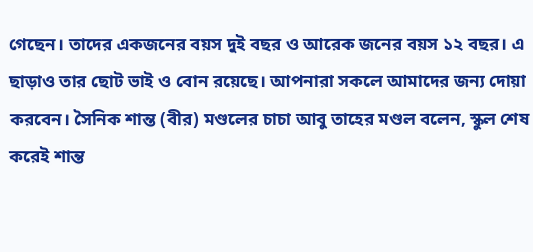গেছেন। তাদের একজনের বয়স দুই বছর ও আরেক জনের বয়স ১২ বছর। এ ছাড়াও তার ছোট ভাই ও বোন রয়েছে। আপনারা সকলে আমাদের জন্য দোয়া করবেন। সৈনিক শান্ত (বীর) মণ্ডলের চাচা আবু তাহের মণ্ডল বলেন, স্কুল শেষ করেই শান্ত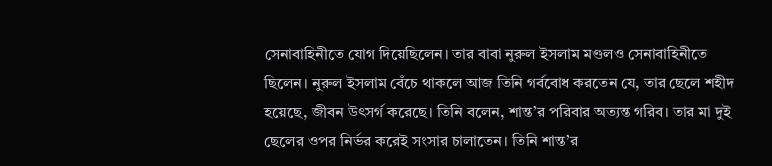সেনাবাহিনীতে যোগ দিয়েছিলেন। তার বাবা নুরুল ইসলাম মণ্ডলও সেনাবাহিনীতে ছিলেন। নুরুল ইসলাম বেঁচে থাকলে আজ তিনি গর্ববোধ করতেন যে, তার ছেলে শহীদ হয়েছে, জীবন উৎসর্গ করেছে। তিনি বলেন, শান্ত’র পরিবার অত্যন্ত গরিব। তার মা দুই ছেলের ওপর নির্ভর করেই সংসার চালাতেন। তিনি শান্ত’র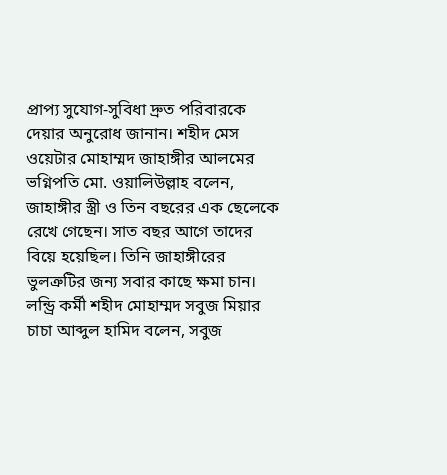প্রাপ্য সুযোগ-সুবিধা দ্রুত পরিবারকে দেয়ার অনুরোধ জানান। শহীদ মেস ওয়েটার মোহাম্মদ জাহাঙ্গীর আলমের ভগ্নিপতি মো. ওয়ালিউল্লাহ বলেন, জাহাঙ্গীর স্ত্রী ও তিন বছরের এক ছেলেকে রেখে গেছেন। সাত বছর আগে তাদের বিয়ে হয়েছিল। তিনি জাহাঙ্গীরের ভুলত্রুটির জন্য সবার কাছে ক্ষমা চান। লন্ড্রি কর্মী শহীদ মোহাম্মদ সবুজ মিয়ার চাচা আব্দুল হামিদ বলেন, সবুজ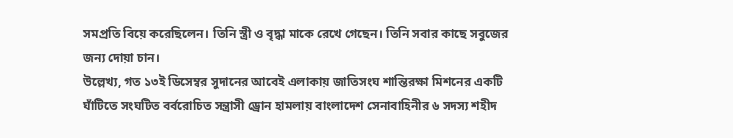সমপ্রতি বিয়ে করেছিলেন। তিনি স্ত্রী ও বৃদ্ধা মাকে রেখে গেছেন। তিনি সবার কাছে সবুজের জন্য দোয়া চান।
উল্লেখ্য, গত ১৩ই ডিসেম্বর সুদানের আবেই এলাকায় জাতিসংঘ শান্তিরক্ষা মিশনের একটি ঘাঁটিতে সংঘটিত বর্বরোচিত সন্ত্রাসী ড্রোন হামলায় বাংলাদেশ সেনাবাহিনীর ৬ সদস্য শহীদ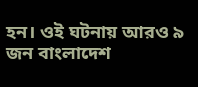হন। ওই ঘটনায় আরও ৯ জন বাংলাদেশ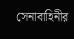সেনাবাহিনীর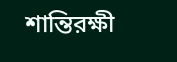শান্তিরক্ষী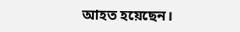আহত হয়েছেন।